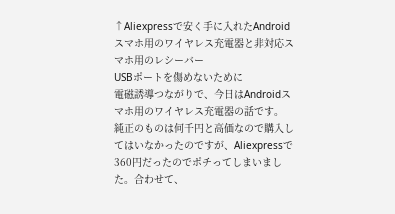↑Aliexpressで安く手に入れたAndroidスマホ用のワイヤレス充電器と非対応スマホ用のレシーバー
USBポートを傷めないために
電磁誘導つながりで、今日はAndroidスマホ用のワイヤレス充電器の話です。
純正のものは何千円と高価なので購入してはいなかったのですが、Aliexpressで360円だったのでポチってしまいました。合わせて、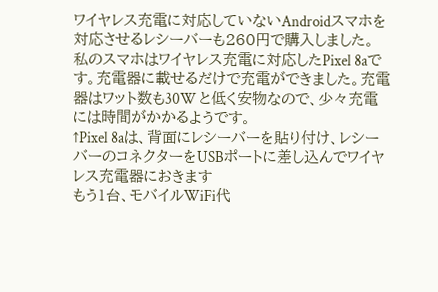ワイヤレス充電に対応していないAndroidスマホを対応させるレシーバーも260円で購入しました。
私のスマホはワイヤレス充電に対応したPixel 8aです。充電器に載せるだけで充電ができました。充電器はワット数も30W と低く安物なので、少々充電には時間がかかるようです。
↑Pixel 8aは、背面にレシーバーを貼り付け、レシーバーのコネクターをUSBポートに差し込んでワイヤレス充電器におきます
もう1台、モバイルWiFi代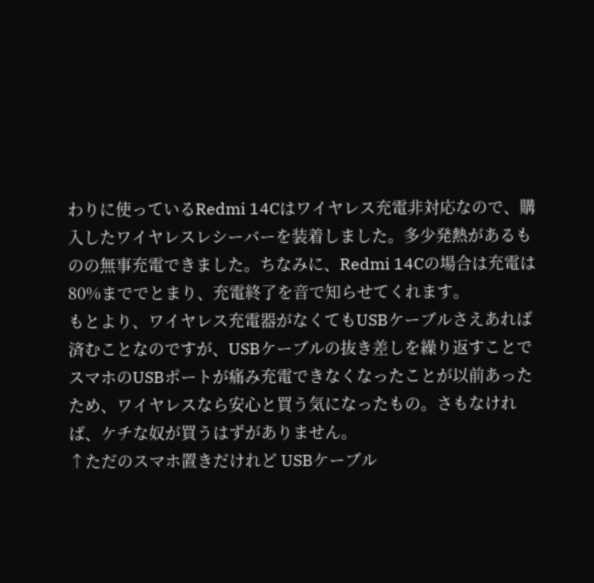わりに使っているRedmi 14Cはワイヤレス充電非対応なので、購入したワイヤレスレシーバーを装着しました。多少発熱があるものの無事充電できました。ちなみに、Redmi 14Cの場合は充電は80%まででとまり、充電終了を音で知らせてくれます。
もとより、ワイヤレス充電器がなくてもUSBケーブルさえあれば済むことなのですが、USBケーブルの抜き差しを繰り返すことでスマホのUSBポートが痛み充電できなくなったことが以前あったため、ワイヤレスなら安心と買う気になったもの。さもなければ、ケチな奴が買うはずがありません。
↑ただのスマホ置きだけれど USBケーブル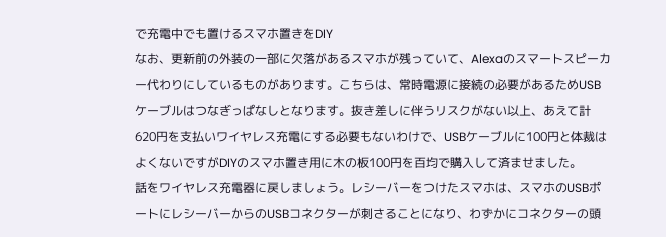で充電中でも置けるスマホ置きをDIY
なお、更新前の外装の一部に欠落があるスマホが残っていて、Alexaのスマートスピーカー代わりにしているものがあります。こちらは、常時電源に接続の必要があるためUSBケーブルはつなぎっぱなしとなります。抜き差しに伴うリスクがない以上、あえて計620円を支払いワイヤレス充電にする必要もないわけで、USBケーブルに100円と体裁はよくないですがDIYのスマホ置き用に木の板100円を百均で購入して済ませました。
話をワイヤレス充電器に戻しましょう。レシーバーをつけたスマホは、スマホのUSBポートにレシーバーからのUSBコネクターが刺さることになり、わずかにコネクターの頭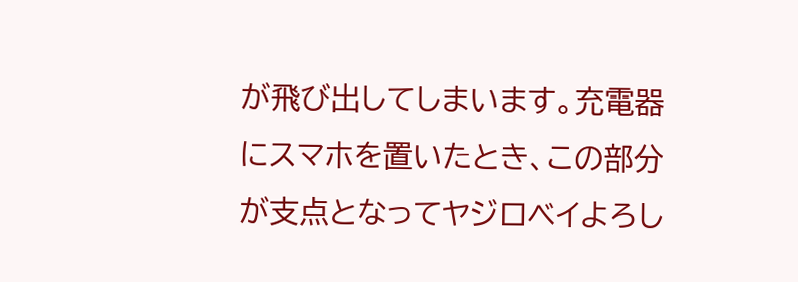が飛び出してしまいます。充電器にスマホを置いたとき、この部分が支点となってヤジロベイよろし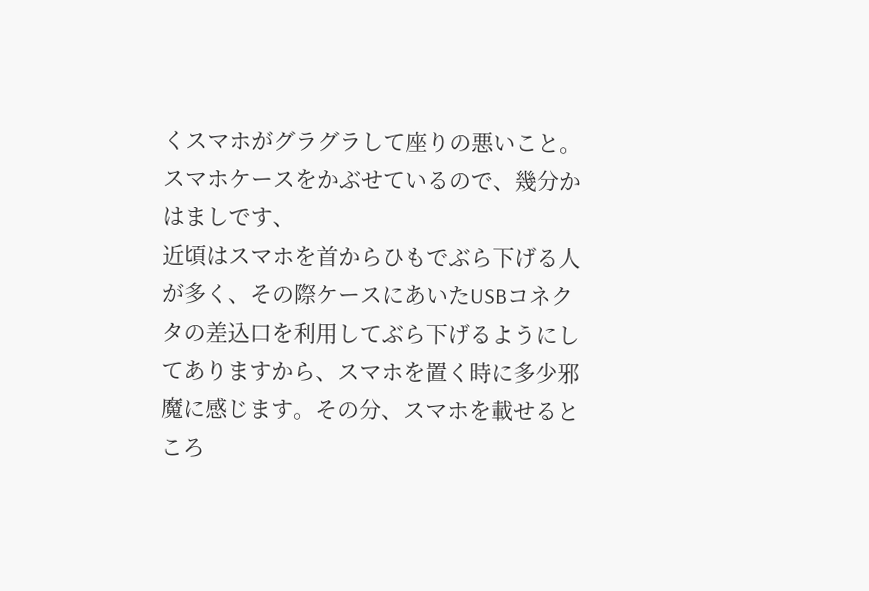くスマホがグラグラして座りの悪いこと。スマホケースをかぶせているので、幾分かはましです、
近頃はスマホを首からひもでぶら下げる人が多く、その際ケースにあいたUSBコネクタの差込口を利用してぶら下げるようにしてありますから、スマホを置く時に多少邪魔に感じます。その分、スマホを載せるところ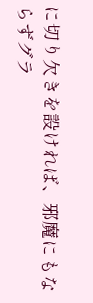に切り欠きを設ければ、邪魔にもならずグラ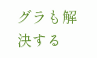グラも解決する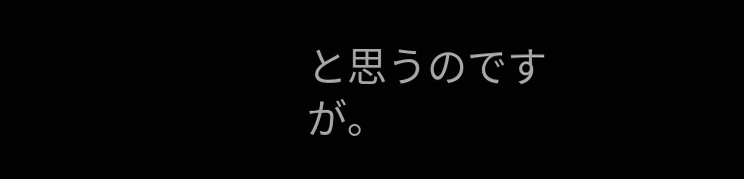と思うのですが。